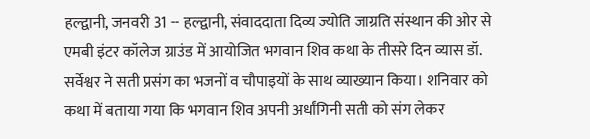हल्द्वानी, जनवरी 31 -- हल्द्वानी, संवाददाता दिव्य ज्योति जाग्रति संस्थान की ओर से एमबी इंटर कॉलेज ग्राउंड में आयोजित भगवान शिव कथा के तीसरे दिन व्यास डॉ. सर्वेश्वर ने सती प्रसंग का भजनों व चौपाइयों के साथ व्याख्यान किया। शनिवार को कथा में बताया गया कि भगवान शिव अपनी अर्धांगिनी सती को संग लेकर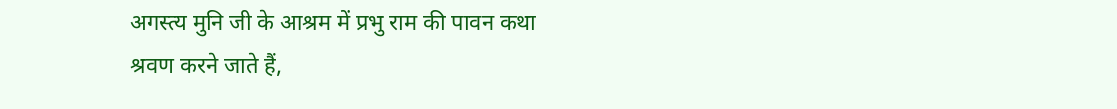अगस्त्य मुनि जी के आश्रम में प्रभु राम की पावन कथा श्रवण करने जाते हैं,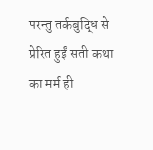परन्तु तर्कबुद्धि से प्रेरित हुईं सती कथा का मर्म ही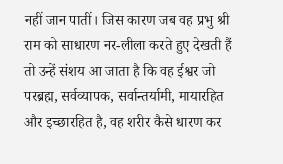नहीं जान पातीं। जिस कारण जब वह प्रभु श्री राम को साधारण नर-लीला करते हुए देखती हैं तो उन्हें संशय आ जाता है कि वह ईश्वर जो परब्रह्म, सर्वव्यापक, सर्वान्तर्यामी, मायारहित और इच्छारहित है, वह शरीर कैसे धारण कर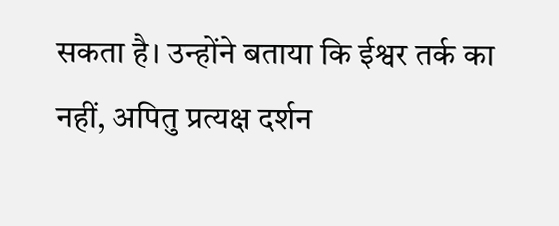सकता है। उन्होंने बताया कि ईश्वर तर्क का नहीं, अपितु प्रत्यक्ष दर्शन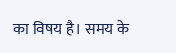का विषय है। समय के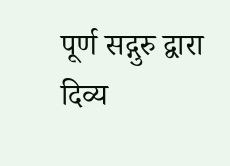पूर्ण सद्गुरु द्वारा दिव्य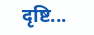दृष्टि...